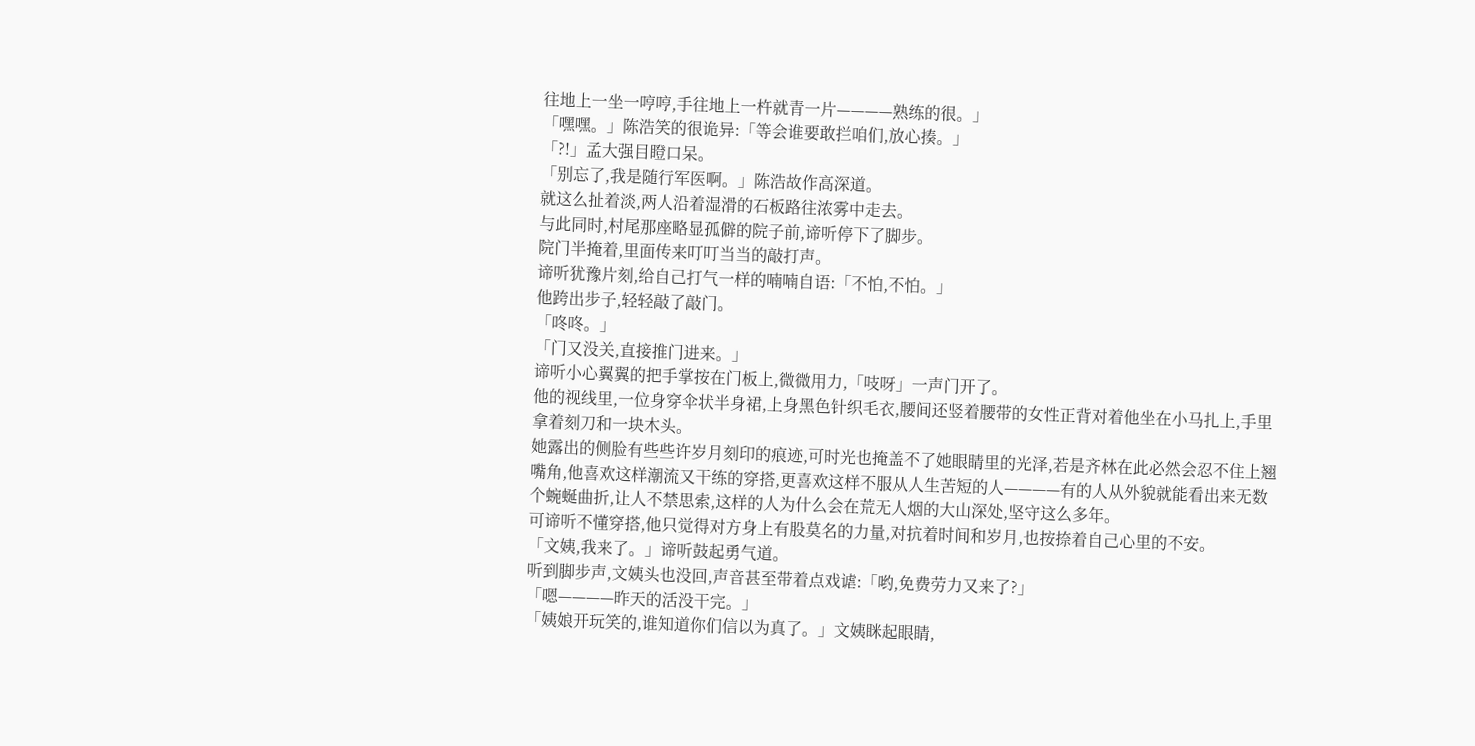往地上一坐一哼哼,手往地上一杵就青一片————熟练的很。」
「嘿嘿。」陈浩笑的很诡异:「等会谁要敢拦咱们,放心揍。」
「?!」孟大强目瞪口呆。
「别忘了,我是随行军医啊。」陈浩故作高深道。
就这么扯着淡,两人沿着湿滑的石板路往浓雾中走去。
与此同时,村尾那座略显孤僻的院子前,谛听停下了脚步。
院门半掩着,里面传来叮叮当当的敲打声。
谛听犹豫片刻,给自己打气一样的喃喃自语:「不怕,不怕。」
他跨出步子,轻轻敲了敲门。
「咚咚。」
「门又没关,直接推门进来。」
谛听小心翼翼的把手掌按在门板上,微微用力,「吱呀」一声门开了。
他的视线里,一位身穿伞状半身裙,上身黑色针织毛衣,腰间还竖着腰带的女性正背对着他坐在小马扎上,手里拿着刻刀和一块木头。
她露出的侧脸有些些许岁月刻印的痕迹,可时光也掩盖不了她眼睛里的光泽,若是齐林在此必然会忍不住上翘嘴角,他喜欢这样潮流又干练的穿搭,更喜欢这样不服从人生苦短的人————有的人从外貌就能看出来无数个蜿蜒曲折,让人不禁思索,这样的人为什么会在荒无人烟的大山深处,坚守这么多年。
可谛听不懂穿搭,他只觉得对方身上有股莫名的力量,对抗着时间和岁月,也按捺着自己心里的不安。
「文姨,我来了。」谛听鼓起勇气道。
听到脚步声,文姨头也没回,声音甚至带着点戏谑:「哟,免费劳力又来了?」
「嗯————昨天的活没干完。」
「姨娘开玩笑的,谁知道你们信以为真了。」文姨眯起眼睛,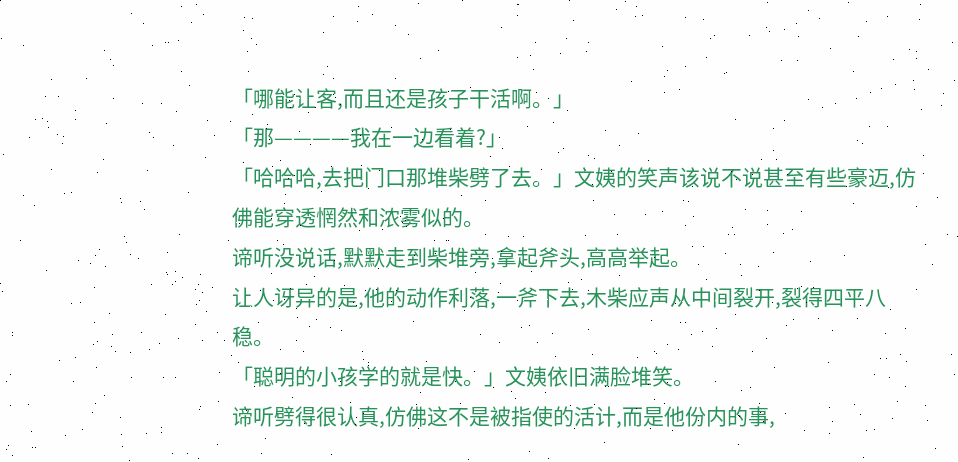「哪能让客,而且还是孩子干活啊。」
「那————我在一边看着?」
「哈哈哈,去把门口那堆柴劈了去。」文姨的笑声该说不说甚至有些豪迈,仿佛能穿透惘然和浓雾似的。
谛听没说话,默默走到柴堆旁,拿起斧头,高高举起。
让人讶异的是,他的动作利落,一斧下去,木柴应声从中间裂开,裂得四平八稳。
「聪明的小孩学的就是快。」文姨依旧满脸堆笑。
谛听劈得很认真,仿佛这不是被指使的活计,而是他份内的事,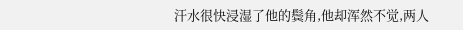汗水很快浸湿了他的鬓角,他却浑然不觉,两人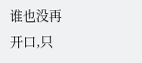谁也没再开口,只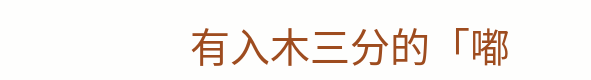有入木三分的「嘟